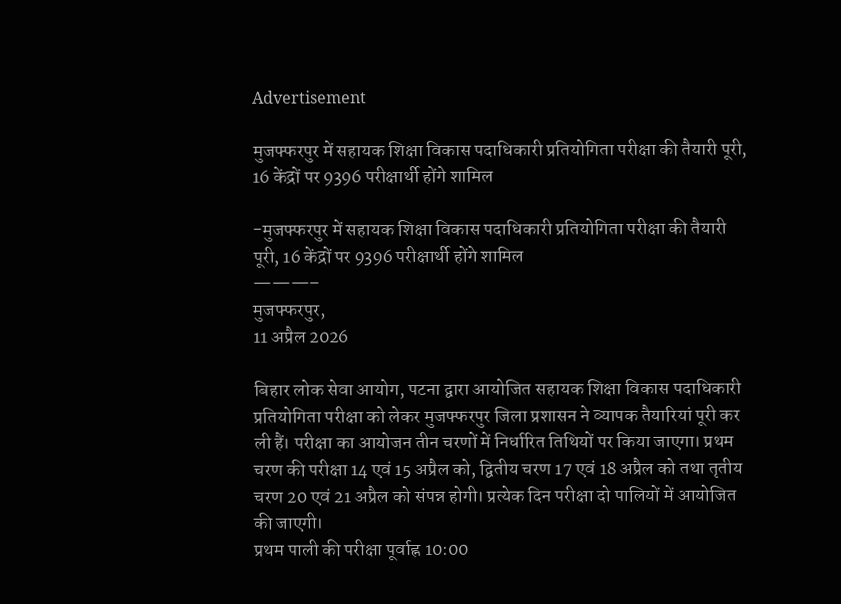Advertisement

मुजफ्फरपुर में सहायक शिक्षा विकास पदाधिकारी प्रतियोगिता परीक्षा की तैयारी पूरी, 16 केंद्रों पर 9396 परीक्षार्थी होंगे शामिल

-मुजफ्फरपुर में सहायक शिक्षा विकास पदाधिकारी प्रतियोगिता परीक्षा की तैयारी पूरी, 16 केंद्रों पर 9396 परीक्षार्थी होंगे शामिल
———–
मुजफ्फरपुर,
11 अप्रैल 2026

बिहार लोक सेवा आयोग, पटना द्वारा आयोजित सहायक शिक्षा विकास पदाधिकारी प्रतियोगिता परीक्षा को लेकर मुजफ्फरपुर जिला प्रशासन ने व्यापक तैयारियां पूरी कर ली हैं। परीक्षा का आयोजन तीन चरणों में निर्धारित तिथियों पर किया जाएगा। प्रथम चरण की परीक्षा 14 एवं 15 अप्रैल को, द्वितीय चरण 17 एवं 18 अप्रैल को तथा तृतीय चरण 20 एवं 21 अप्रैल को संपन्न होगी। प्रत्येक दिन परीक्षा दो पालियों में आयोजित की जाएगी।
प्रथम पाली की परीक्षा पूर्वाह्न 10:00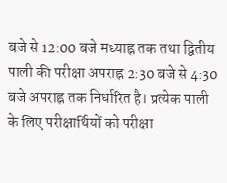बजे से 12:00 बजे मध्याह्न तक तथा द्वितीय पाली की परीक्षा अपराह्न 2:30 बजे से 4:30 बजे अपराह्न तक निर्धारित है। प्रत्येक पाली के लिए परीक्षार्थियों को परीक्षा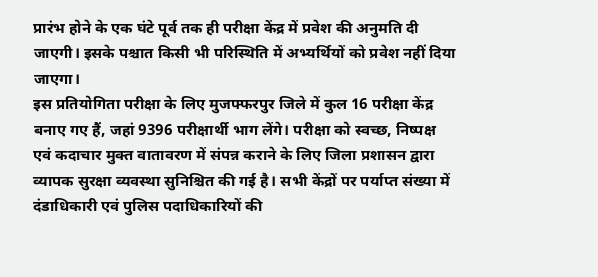प्रारंभ होने के एक घंटे पूर्व तक ही परीक्षा केंद्र में प्रवेश की अनुमति दी जाएगी। इसके पश्चात किसी भी परिस्थिति में अभ्यर्थियों को प्रवेश नहीं दिया जाएगा।
इस प्रतियोगिता परीक्षा के लिए मुजफ्फरपुर जिले में कुल 16 परीक्षा केंद्र बनाए गए हैं, जहां 9396 परीक्षार्थी भाग लेंगे। परीक्षा को स्वच्छ, निष्पक्ष एवं कदाचार मुक्त वातावरण में संपन्न कराने के लिए जिला प्रशासन द्वारा व्यापक सुरक्षा व्यवस्था सुनिश्चित की गई है। सभी केंद्रों पर पर्याप्त संख्या में दंडाधिकारी एवं पुलिस पदाधिकारियों की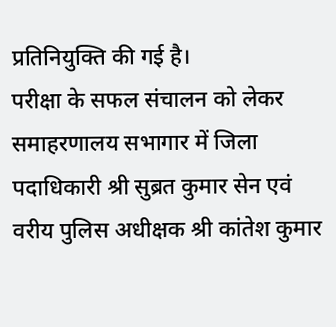प्रतिनियुक्ति की गई है।
परीक्षा के सफल संचालन को लेकर समाहरणालय सभागार में जिला पदाधिकारी श्री सुब्रत कुमार सेन एवं वरीय पुलिस अधीक्षक श्री कांतेश कुमार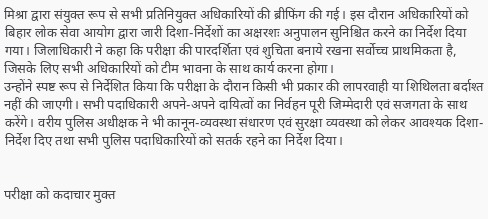मिश्रा द्वारा संयुक्त रूप से सभी प्रतिनियुक्त अधिकारियों की ब्रीफिंग की गई। इस दौरान अधिकारियों को बिहार लोक सेवा आयोग द्वारा जारी दिशा-निर्देशों का अक्षरशः अनुपालन सुनिश्चित करने का निर्देश दिया गया। जिलाधिकारी ने कहा कि परीक्षा की पारदर्शिता एवं शुचिता बनाये रखना सर्वोच्च प्राथमिकता है, जिसके लिए सभी अधिकारियों को टीम भावना के साथ कार्य करना होगा।
उन्होंने स्पष्ट रूप से निर्देशित किया कि परीक्षा के दौरान किसी भी प्रकार की लापरवाही या शिथिलता बर्दाश्त नहीं की जाएगी। सभी पदाधिकारी अपने-अपने दायित्वों का निर्वहन पूरी जिम्मेदारी एवं सजगता के साथ करेंगे। वरीय पुलिस अधीक्षक ने भी कानून-व्यवस्था संधारण एवं सुरक्षा व्यवस्था को लेकर आवश्यक दिशा-निर्देश दिए तथा सभी पुलिस पदाधिकारियों को सतर्क रहने का निर्देश दिया।


परीक्षा को कदाचार मुक्त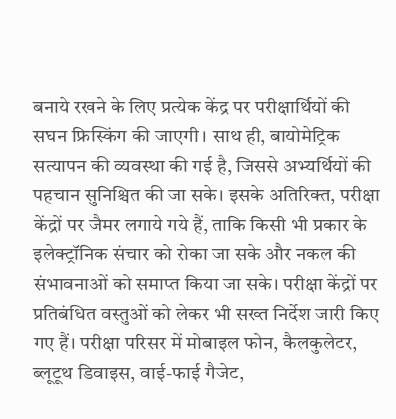बनाये रखने के लिए प्रत्येक केंद्र पर परीक्षार्थियों की सघन फ्रिस्किंग की जाएगी। साथ ही, बायोमेट्रिक सत्यापन की व्यवस्था की गई है, जिससे अभ्यर्थियों की पहचान सुनिश्चित की जा सके। इसके अतिरिक्त, परीक्षा केंद्रों पर जैमर लगाये गये हैं, ताकि किसी भी प्रकार के इलेक्ट्रॉनिक संचार को रोका जा सके और नकल की संभावनाओं को समाप्त किया जा सके। परीक्षा केंद्रों पर प्रतिबंधित वस्तुओं को लेकर भी सख्त निर्देश जारी किए गए हैं। परीक्षा परिसर में मोबाइल फोन, कैलकुलेटर, ब्लूटूथ डिवाइस, वाई-फाई गैजेट,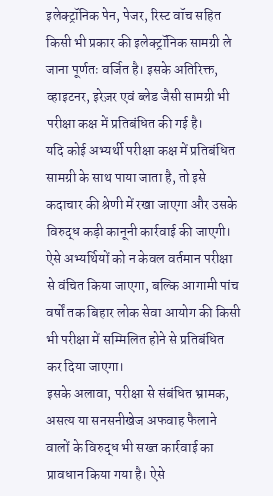इलेक्ट्रॉनिक पेन, पेजर, रिस्ट वॉच सहित किसी भी प्रकार की इलेक्ट्रॉनिक सामग्री ले जाना पूर्णतः वर्जित है। इसके अतिरिक्त, व्हाइटनर, इरेज़र एवं ब्लेड जैसी सामग्री भी परीक्षा कक्ष में प्रतिबंधित की गई है।
यदि कोई अभ्यर्थी परीक्षा कक्ष में प्रतिबंधित सामग्री के साथ पाया जाता है, तो इसे कदाचार की श्रेणी में रखा जाएगा और उसके विरुद्ध कड़ी कानूनी कार्रवाई की जाएगी। ऐसे अभ्यर्थियों को न केवल वर्तमान परीक्षा से वंचित किया जाएगा, बल्कि आगामी पांच वर्षों तक बिहार लोक सेवा आयोग की किसी भी परीक्षा में सम्मिलित होने से प्रतिबंधित कर दिया जाएगा।
इसके अलावा, परीक्षा से संबंधित भ्रामक, असत्य या सनसनीखेज अफवाह फैलाने वालों के विरुद्ध भी सख्त कार्रवाई का प्रावधान किया गया है। ऐसे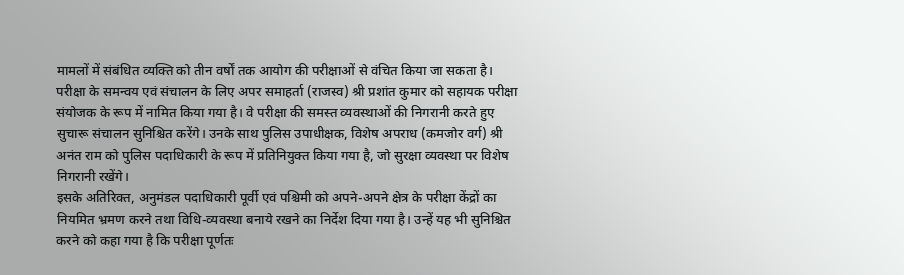मामलों में संबंधित व्यक्ति को तीन वर्षों तक आयोग की परीक्षाओं से वंचित किया जा सकता है।
परीक्षा के समन्वय एवं संचालन के लिए अपर समाहर्ता (राजस्व) श्री प्रशांत कुमार को सहायक परीक्षा संयोजक के रूप में नामित किया गया है। वे परीक्षा की समस्त व्यवस्थाओं की निगरानी करते हुए सुचारू संचालन सुनिश्चित करेंगे। उनके साथ पुलिस उपाधीक्षक, विशेष अपराध (कमजोर वर्ग) श्री अनंत राम को पुलिस पदाधिकारी के रूप में प्रतिनियुक्त किया गया है, जो सुरक्षा व्यवस्था पर विशेष निगरानी रखेंगे।
इसके अतिरिक्त, अनुमंडल पदाधिकारी पूर्वी एवं पश्चिमी को अपने-अपने क्षेत्र के परीक्षा केंद्रों का नियमित भ्रमण करने तथा विधि-व्यवस्था बनाये रखने का निर्देश दिया गया है। उन्हें यह भी सुनिश्चित करने को कहा गया है कि परीक्षा पूर्णतः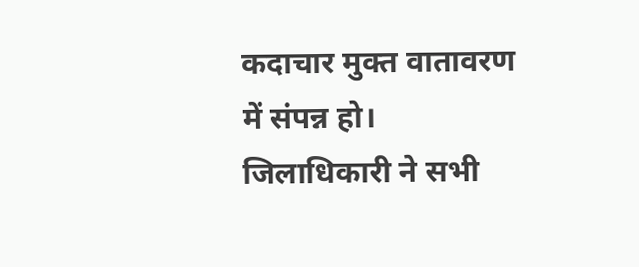कदाचार मुक्त वातावरण में संपन्न हो।
जिलाधिकारी ने सभी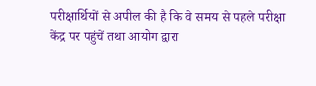परीक्षार्थियों से अपील की है कि वे समय से पहले परीक्षा केंद्र पर पहुंचें तथा आयोग द्वारा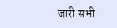जारी सभी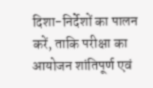दिशा-निर्देशों का पालन करें, ताकि परीक्षा का आयोजन शांतिपूर्ण एवं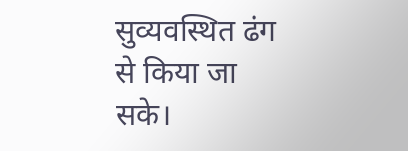सुव्यवस्थित ढंग से किया जा सके।